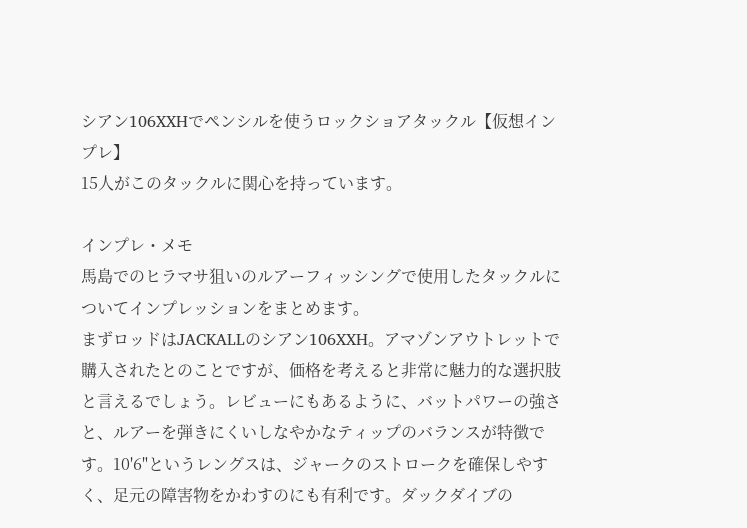シアン106XXHでペンシルを使うロックショアタックル【仮想インプレ】
15人がこのタックルに関心を持っています。

インプレ・メモ
馬島でのヒラマサ狙いのルアーフィッシングで使用したタックルについてインプレッションをまとめます。
まずロッドはJACKALLのシアン106XXH。アマゾンアウトレットで購入されたとのことですが、価格を考えると非常に魅力的な選択肢と言えるでしょう。レビューにもあるように、バットパワーの強さと、ルアーを弾きにくいしなやかなティップのバランスが特徴です。10'6"というレングスは、ジャークのストロークを確保しやすく、足元の障害物をかわすのにも有利です。ダックダイブの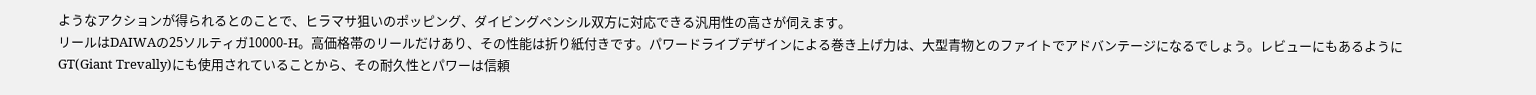ようなアクションが得られるとのことで、ヒラマサ狙いのポッピング、ダイビングペンシル双方に対応できる汎用性の高さが伺えます。
リールはDAIWAの25ソルティガ10000-H。高価格帯のリールだけあり、その性能は折り紙付きです。パワードライブデザインによる巻き上げ力は、大型青物とのファイトでアドバンテージになるでしょう。レビューにもあるようにGT(Giant Trevally)にも使用されていることから、その耐久性とパワーは信頼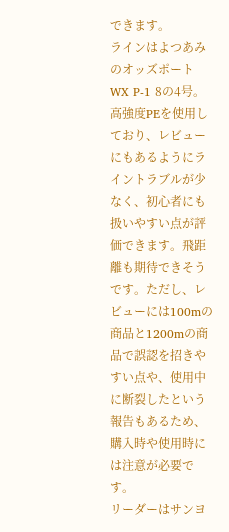できます。
ラインはよつあみのオッズポート WX P-1 8の4号。高強度PEを使用しており、レビューにもあるようにライントラブルが少なく、初心者にも扱いやすい点が評価できます。飛距離も期待できそうです。ただし、レビューには100mの商品と1200mの商品で誤認を招きやすい点や、使用中に断裂したという報告もあるため、購入時や使用時には注意が必要です。
リーダーはサンヨ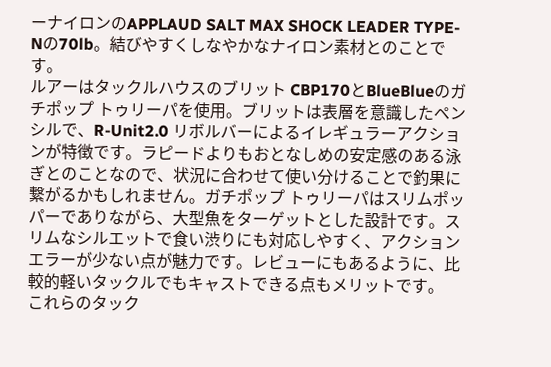ーナイロンのAPPLAUD SALT MAX SHOCK LEADER TYPE-Nの70lb。結びやすくしなやかなナイロン素材とのことです。
ルアーはタックルハウスのブリット CBP170とBlueBlueのガチポップ トゥリーパを使用。ブリットは表層を意識したペンシルで、R-Unit2.0 リボルバーによるイレギュラーアクションが特徴です。ラピードよりもおとなしめの安定感のある泳ぎとのことなので、状況に合わせて使い分けることで釣果に繋がるかもしれません。ガチポップ トゥリーパはスリムポッパーでありながら、大型魚をターゲットとした設計です。スリムなシルエットで食い渋りにも対応しやすく、アクションエラーが少ない点が魅力です。レビューにもあるように、比較的軽いタックルでもキャストできる点もメリットです。
これらのタック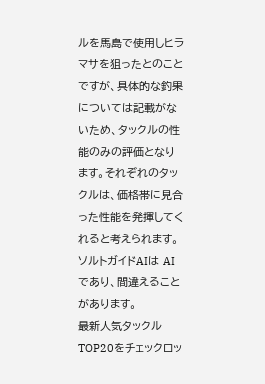ルを馬島で使用しヒラマサを狙ったとのことですが、具体的な釣果については記載がないため、タックルの性能のみの評価となります。それぞれのタックルは、価格帯に見合った性能を発揮してくれると考えられます。
ソルトガイドAIは AI であり、間違えることがあります。
最新人気タックルTOP20をチェックロッ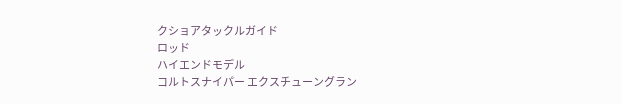クショアタックルガイド
ロッド
ハイエンドモデル
コルトスナイパー エクスチューングラン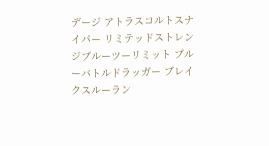デージ アトラスコルトスナイパー リミテッドストレンジブルーツーリミット ブルーバトルドラッガー ブレイクスルーラン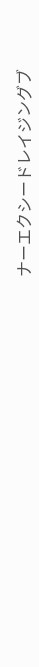ナーエクシードレイジングブ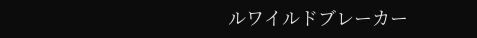ルワイルドブレーカー